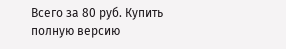Всего за 80 руб. Купить полную версию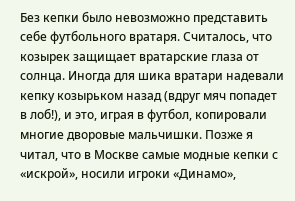Без кепки было невозможно представить себе футбольного вратаря. Считалось, что козырек защищает вратарские глаза от солнца. Иногда для шика вратари надевали кепку козырьком назад (вдруг мяч попадет в лоб!), и это, играя в футбол, копировали многие дворовые мальчишки. Позже я читал, что в Москве самые модные кепки с «искрой», носили игроки «Динамо»,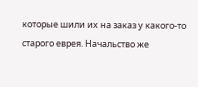которые шили их на заказ у какого-то старого еврея. Начальство же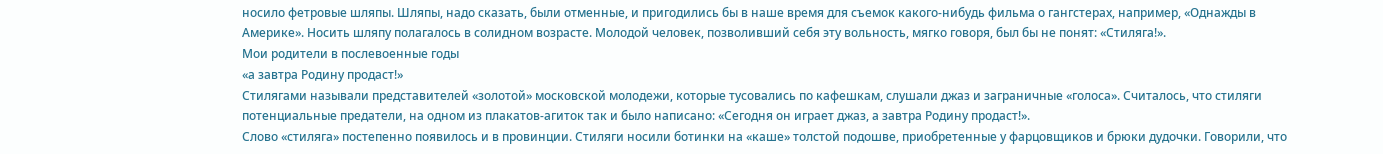носило фетровые шляпы. Шляпы, надо сказать, были отменные, и пригодились бы в наше время для съемок какого-нибудь фильма о гангстерах, например, «Однажды в Америке». Носить шляпу полагалось в солидном возрасте. Молодой человек, позволивший себя эту вольность, мягко говоря, был бы не понят: «Стиляга!».
Мои родители в послевоенные годы
«а завтра Родину продаст!»
Стилягами называли представителей «золотой» московской молодежи, которые тусовались по кафешкам, слушали джаз и заграничные «голоса». Считалось, что стиляги потенциальные предатели, на одном из плакатов-агиток так и было написано: «Сегодня он играет джаз, а завтра Родину продаст!».
Слово «стиляга» постепенно появилось и в провинции. Стиляги носили ботинки на «каше» толстой подошве, приобретенные у фарцовщиков и брюки дудочки. Говорили, что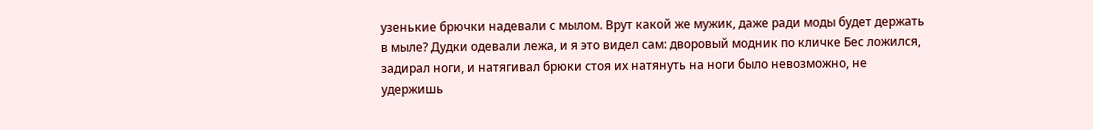узенькие брючки надевали с мылом. Врут какой же мужик, даже ради моды будет держать в мыле? Дудки одевали лежа, и я это видел сам: дворовый модник по кличке Бес ложился, задирал ноги, и натягивал брюки стоя их натянуть на ноги было невозможно, не удержишь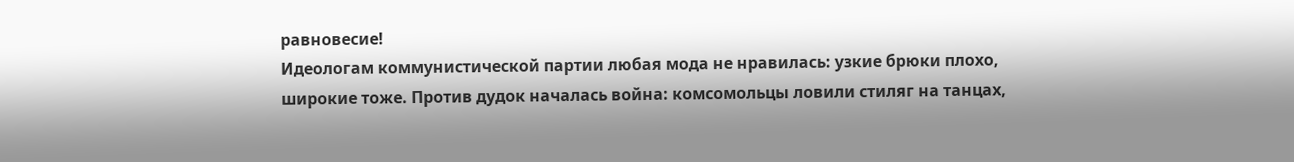равновесие!
Идеологам коммунистической партии любая мода не нравилась: узкие брюки плохо, широкие тоже. Против дудок началась война: комсомольцы ловили стиляг на танцах,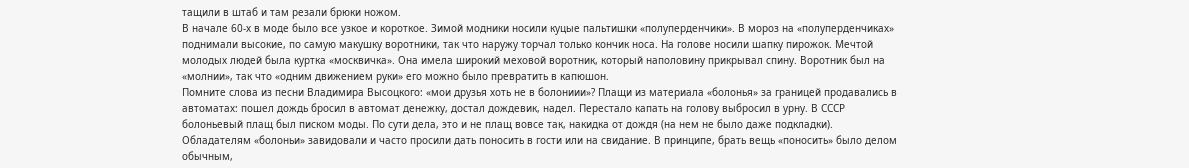тащили в штаб и там резали брюки ножом.
В начале 60-х в моде было все узкое и короткое. Зимой модники носили куцые пальтишки «полуперденчики». В мороз на «полуперденчиках» поднимали высокие, по самую макушку воротники, так что наружу торчал только кончик носа. На голове носили шапку пирожок. Мечтой молодых людей была куртка «москвичка». Она имела широкий меховой воротник, который наполовину прикрывал спину. Воротник был на «молнии», так что «одним движением руки» его можно было превратить в капюшон.
Помните слова из песни Владимира Высоцкого: «мои друзья хоть не в болониии»? Плащи из материала «болонья» за границей продавались в автоматах: пошел дождь бросил в автомат денежку, достал дождевик, надел. Перестало капать на голову выбросил в урну. В СССР болоньевый плащ был писком моды. По сути дела, это и не плащ вовсе так, накидка от дождя (на нем не было даже подкладки). Обладателям «болоньи» завидовали и часто просили дать поносить в гости или на свидание. В принципе, брать вещь «поносить» было делом обычным,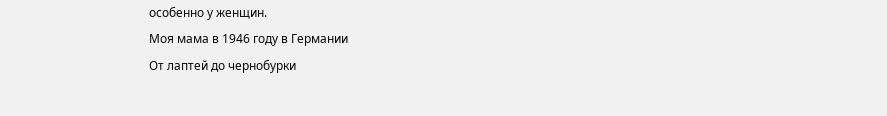особенно у женщин.
Моя мама в 1946 году в Германии
От лаптей до чернобурки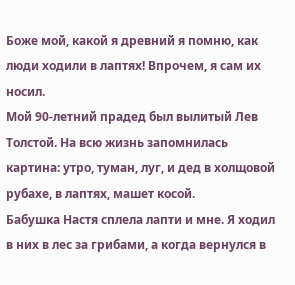Боже мой, какой я древний я помню, как люди ходили в лаптях! Впрочем, я сам их носил.
Мой 90-летний прадед был вылитый Лев Толстой. На всю жизнь запомнилась картина: утро, туман, луг, и дед в холщовой рубахе, в лаптях, машет косой.
Бабушка Настя сплела лапти и мне. Я ходил в них в лес за грибами, а когда вернулся в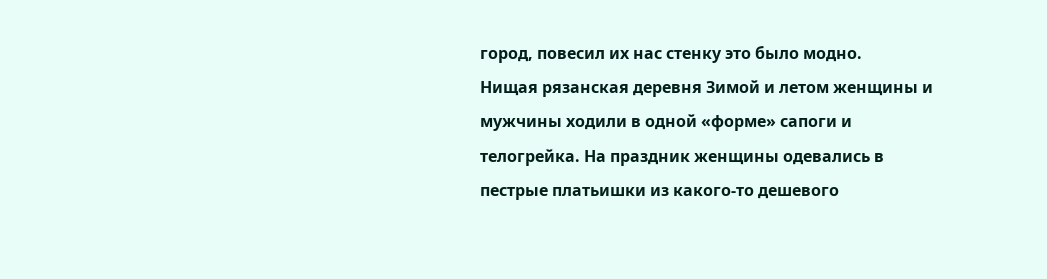город, повесил их нас стенку это было модно.
Нищая рязанская деревня Зимой и летом женщины и мужчины ходили в одной «форме» сапоги и телогрейка. На праздник женщины одевались в пестрые платьишки из какого-то дешевого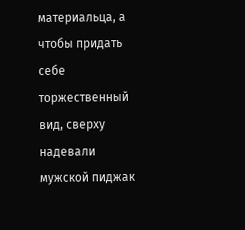материальца, а чтобы придать себе торжественный вид, сверху надевали мужской пиджак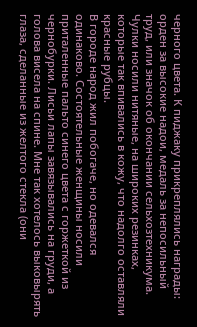черного цвета. К пиджаку прикреплялись награды: орден за высокие надои, медаль за непосильный труд, или значок об окончании сельхозтехникума. Чулки носили нитяные, на широких резинках, которые так впивались в кожу, что надолго оставляли красные рубцы.
В городе народ жил побогаче, но одевался одинаково. Состоятельные женщины носили приталенные пальто синего цвета с горжеткой из чернобурки. Лисьи лапы завязывались на груди, а голова висела на спине. Мне так хотелось выковырять глаза, сделанные из желтого стекла (они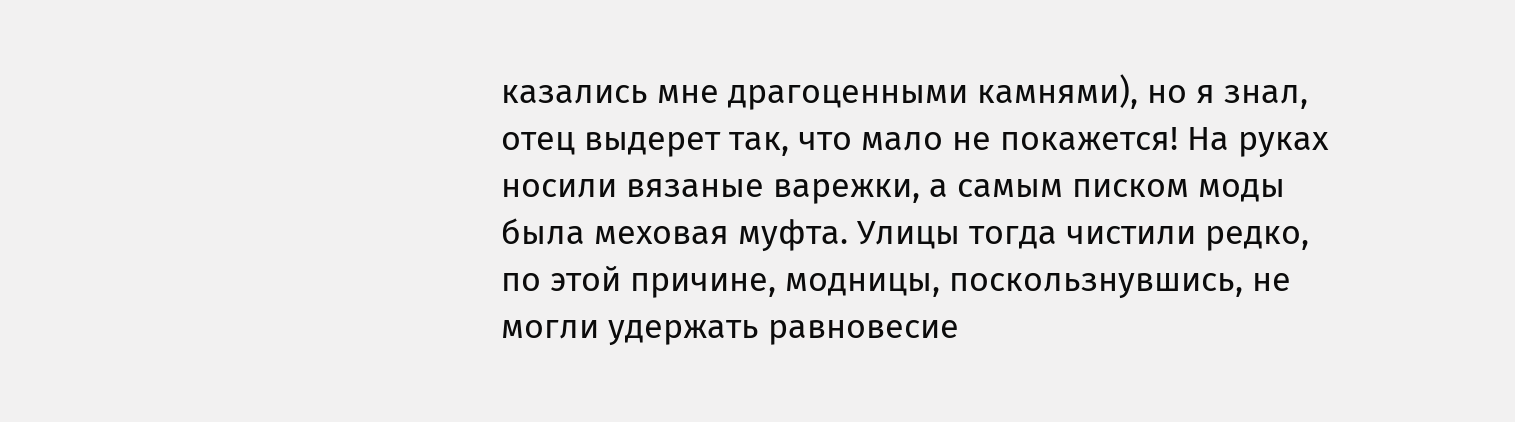казались мне драгоценными камнями), но я знал, отец выдерет так, что мало не покажется! На руках носили вязаные варежки, а самым писком моды была меховая муфта. Улицы тогда чистили редко, по этой причине, модницы, поскользнувшись, не могли удержать равновесие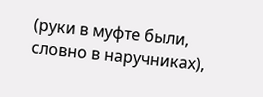(руки в муфте были, словно в наручниках),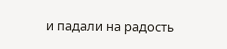и падали на радость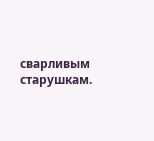сварливым старушкам.